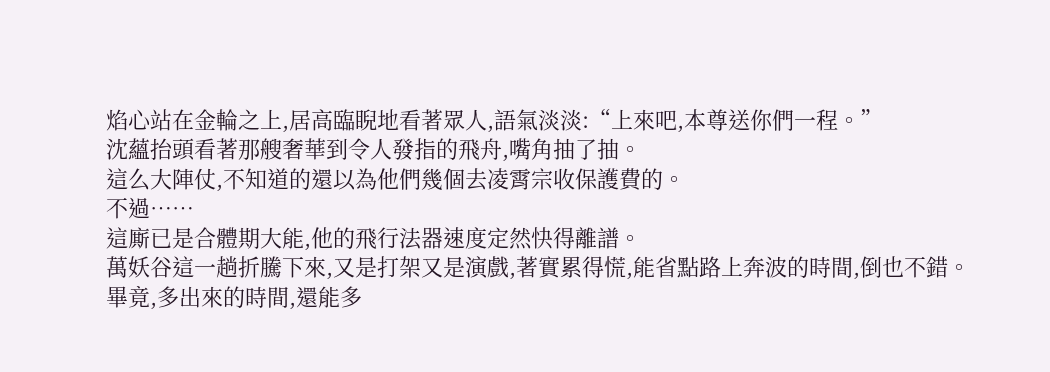焰心站在金輪之上,居高臨睨地看著眾人,語氣淡淡:“上來吧,本尊送你們一程。”
沈蘊抬頭看著那艘奢華到令人發指的飛舟,嘴角抽了抽。
這么大陣仗,不知道的還以為他們幾個去凌霄宗收保護費的。
不過……
這廝已是合體期大能,他的飛行法器速度定然快得離譜。
萬妖谷這一趟折騰下來,又是打架又是演戲,著實累得慌,能省點路上奔波的時間,倒也不錯。
畢竟,多出來的時間,還能多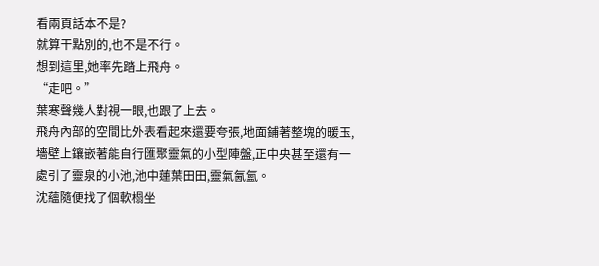看兩頁話本不是?
就算干點別的,也不是不行。
想到這里,她率先踏上飛舟。
“走吧。”
葉寒聲幾人對視一眼,也跟了上去。
飛舟內部的空間比外表看起來還要夸張,地面鋪著整塊的暖玉,墻壁上鑲嵌著能自行匯聚靈氣的小型陣盤,正中央甚至還有一處引了靈泉的小池,池中蓮葉田田,靈氣氤氳。
沈蘊隨便找了個軟榻坐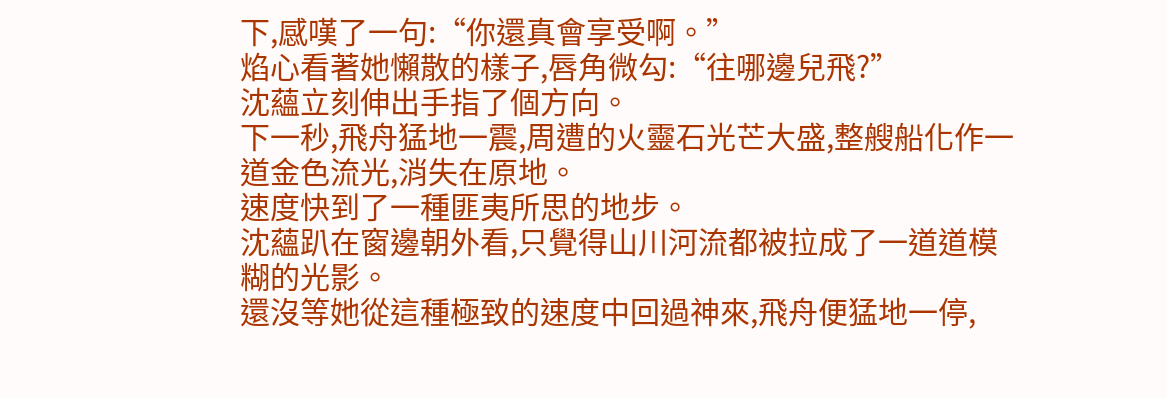下,感嘆了一句:“你還真會享受啊。”
焰心看著她懶散的樣子,唇角微勾:“往哪邊兒飛?”
沈蘊立刻伸出手指了個方向。
下一秒,飛舟猛地一震,周遭的火靈石光芒大盛,整艘船化作一道金色流光,消失在原地。
速度快到了一種匪夷所思的地步。
沈蘊趴在窗邊朝外看,只覺得山川河流都被拉成了一道道模糊的光影。
還沒等她從這種極致的速度中回過神來,飛舟便猛地一停,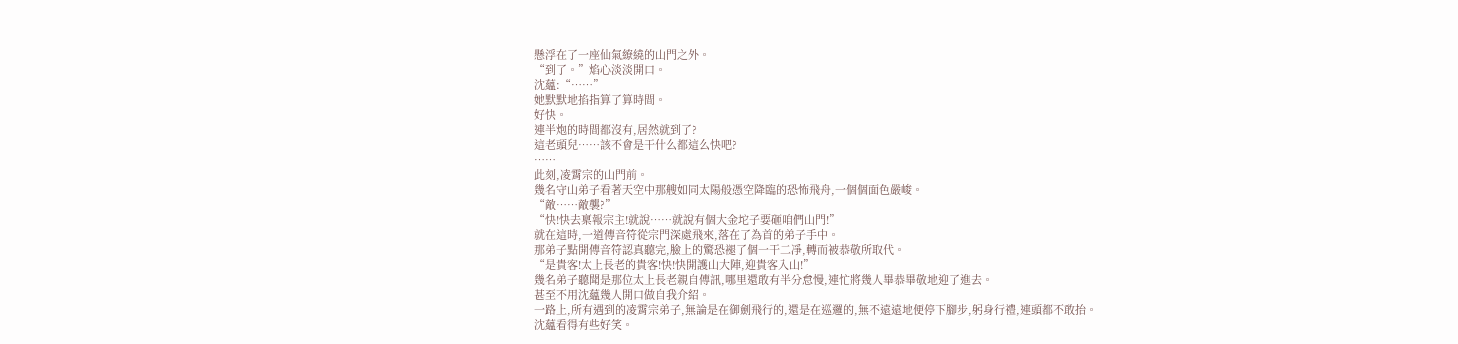懸浮在了一座仙氣繚繞的山門之外。
“到了。”焰心淡淡開口。
沈蘊:“……”
她默默地掐指算了算時間。
好快。
連半炮的時間都沒有,居然就到了?
這老頭兒……該不會是干什么都這么快吧?
……
此刻,凌霄宗的山門前。
幾名守山弟子看著天空中那艘如同太陽般憑空降臨的恐怖飛舟,一個個面色嚴峻。
“敵……敵襲?”
“快!快去稟報宗主!就說……就說有個大金坨子要砸咱們山門!”
就在這時,一道傳音符從宗門深處飛來,落在了為首的弟子手中。
那弟子點開傳音符認真聽完,臉上的驚恐褪了個一干二凈,轉而被恭敬所取代。
“是貴客!太上長老的貴客!快!快開護山大陣,迎貴客入山!”
幾名弟子聽聞是那位太上長老親自傳訊,哪里還敢有半分怠慢,連忙將幾人畢恭畢敬地迎了進去。
甚至不用沈蘊幾人開口做自我介紹。
一路上,所有遇到的凌霄宗弟子,無論是在御劍飛行的,還是在巡邏的,無不遠遠地便停下腳步,躬身行禮,連頭都不敢抬。
沈蘊看得有些好笑。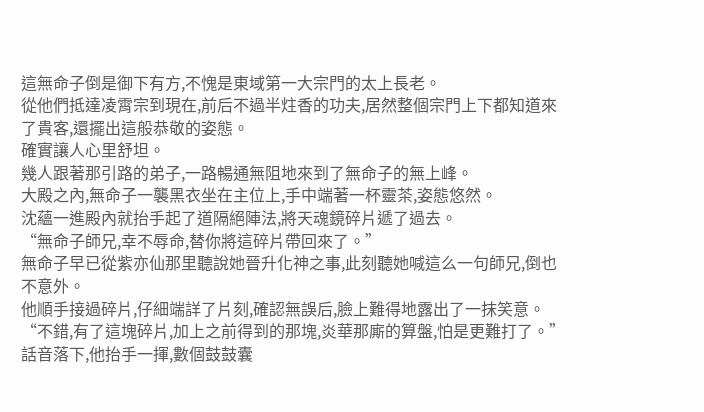這無命子倒是御下有方,不愧是東域第一大宗門的太上長老。
從他們抵達凌霄宗到現在,前后不過半炷香的功夫,居然整個宗門上下都知道來了貴客,還擺出這般恭敬的姿態。
確實讓人心里舒坦。
幾人跟著那引路的弟子,一路暢通無阻地來到了無命子的無上峰。
大殿之內,無命子一襲黑衣坐在主位上,手中端著一杯靈茶,姿態悠然。
沈蘊一進殿內就抬手起了道隔絕陣法,將天魂鏡碎片遞了過去。
“無命子師兄,幸不辱命,替你將這碎片帶回來了。”
無命子早已從紫亦仙那里聽說她晉升化神之事,此刻聽她喊這么一句師兄,倒也不意外。
他順手接過碎片,仔細端詳了片刻,確認無誤后,臉上難得地露出了一抹笑意。
“不錯,有了這塊碎片,加上之前得到的那塊,炎華那廝的算盤,怕是更難打了。”
話音落下,他抬手一揮,數個鼓鼓囊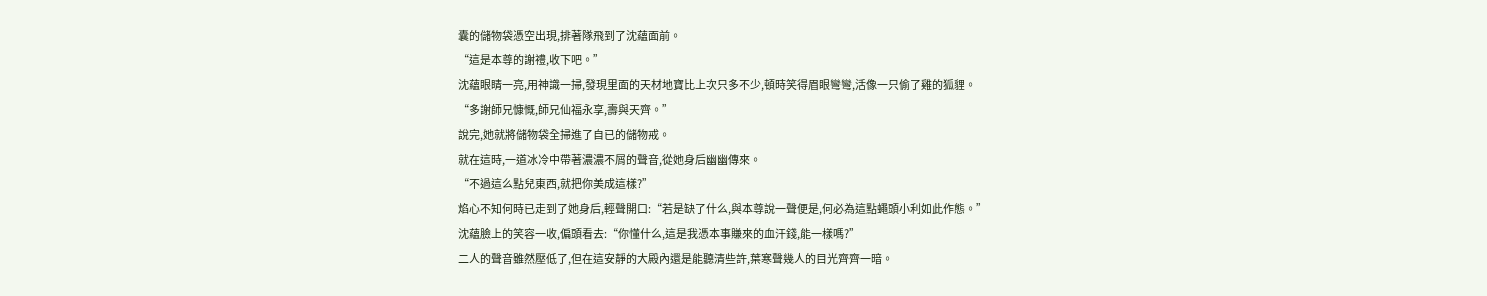囊的儲物袋憑空出現,排著隊飛到了沈蘊面前。
“這是本尊的謝禮,收下吧。”
沈蘊眼睛一亮,用神識一掃,發現里面的天材地寶比上次只多不少,頓時笑得眉眼彎彎,活像一只偷了雞的狐貍。
“多謝師兄慷慨,師兄仙福永享,壽與天齊。”
說完,她就將儲物袋全掃進了自已的儲物戒。
就在這時,一道冰冷中帶著濃濃不屑的聲音,從她身后幽幽傳來。
“不過這么點兒東西,就把你美成這樣?”
焰心不知何時已走到了她身后,輕聲開口:“若是缺了什么,與本尊說一聲便是,何必為這點蠅頭小利如此作態。”
沈蘊臉上的笑容一收,偏頭看去:“你懂什么,這是我憑本事賺來的血汗錢,能一樣嗎?”
二人的聲音雖然壓低了,但在這安靜的大殿內還是能聽清些許,葉寒聲幾人的目光齊齊一暗。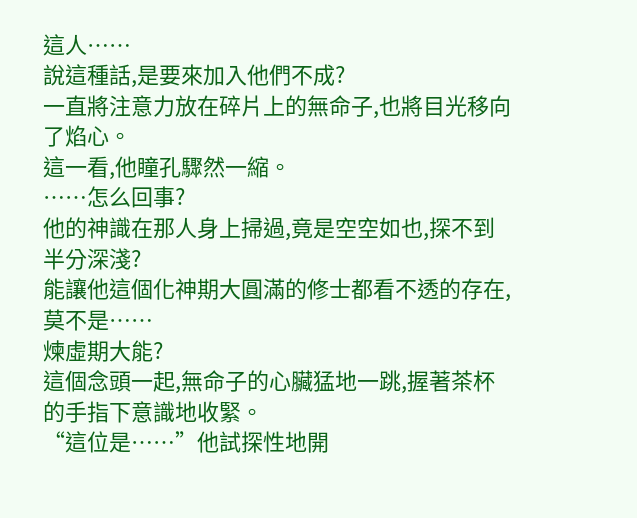這人……
說這種話,是要來加入他們不成?
一直將注意力放在碎片上的無命子,也將目光移向了焰心。
這一看,他瞳孔驟然一縮。
……怎么回事?
他的神識在那人身上掃過,竟是空空如也,探不到半分深淺?
能讓他這個化神期大圓滿的修士都看不透的存在,莫不是……
煉虛期大能?
這個念頭一起,無命子的心臟猛地一跳,握著茶杯的手指下意識地收緊。
“這位是……”他試探性地開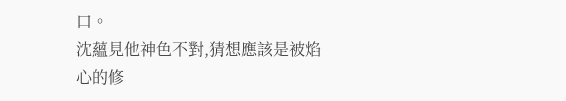口。
沈蘊見他神色不對,猜想應該是被焰心的修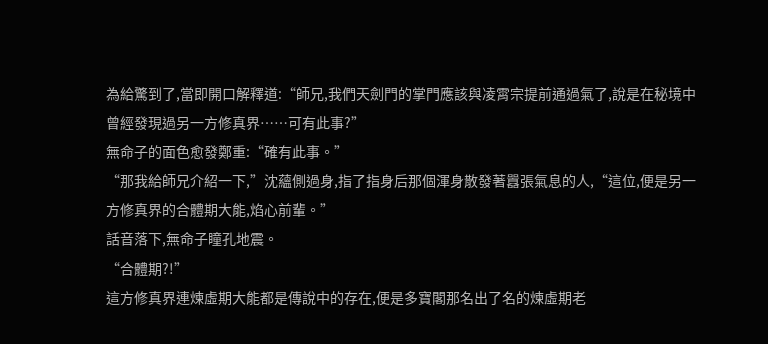為給驚到了,當即開口解釋道:“師兄,我們天劍門的掌門應該與凌霄宗提前通過氣了,說是在秘境中曾經發現過另一方修真界……可有此事?”
無命子的面色愈發鄭重:“確有此事。”
“那我給師兄介紹一下,”沈蘊側過身,指了指身后那個渾身散發著囂張氣息的人,“這位,便是另一方修真界的合體期大能,焰心前輩。”
話音落下,無命子瞳孔地震。
“合體期?!”
這方修真界連煉虛期大能都是傳說中的存在,便是多寶閣那名出了名的煉虛期老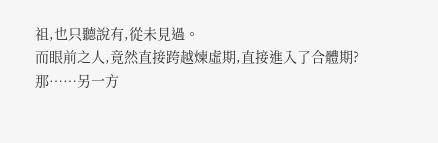祖,也只聽說有,從未見過。
而眼前之人,竟然直接跨越煉虛期,直接進入了合體期?
那……另一方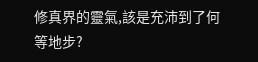修真界的靈氣,該是充沛到了何等地步?